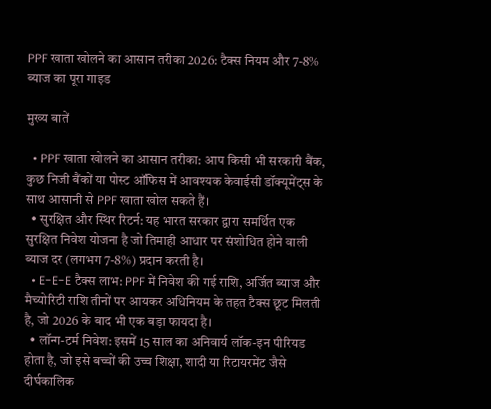PPF खाता खोलने का आसान तरीका 2026: टैक्स नियम और 7-8% ब्याज का पूरा गाइड

मुख्य बातें

  • PPF खाता खोलने का आसान तरीका: आप किसी भी सरकारी बैंक, कुछ निजी बैंकों या पोस्ट ऑफिस में आवश्यक केवाईसी डॉक्यूमेंट्स के साथ आसानी से PPF खाता खोल सकते हैं।
  • सुरक्षित और स्थिर रिटर्न: यह भारत सरकार द्वारा समर्थित एक सुरक्षित निवेश योजना है जो तिमाही आधार पर संशोधित होने वाली ब्याज दर (लगभग 7-8%) प्रदान करती है।
  • E-E-E टैक्स लाभ: PPF में निवेश की गई राशि, अर्जित ब्याज और मैच्योरिटी राशि तीनों पर आयकर अधिनियम के तहत टैक्स छूट मिलती है, जो 2026 के बाद भी एक बड़ा फायदा है।
  • लॉन्ग-टर्म निवेश: इसमें 15 साल का अनिवार्य लॉक-इन पीरियड होता है, जो इसे बच्चों की उच्च शिक्षा, शादी या रिटायरमेंट जैसे दीर्घकालिक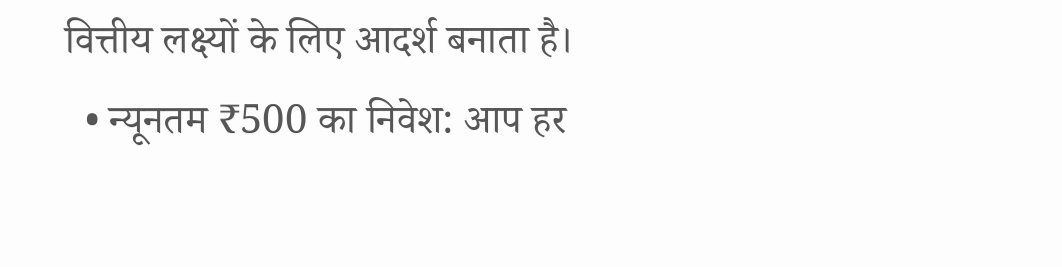वित्तीय लक्ष्यों के लिए आदर्श बनाता है।
  • न्यूनतम ₹500 का निवेश: आप हर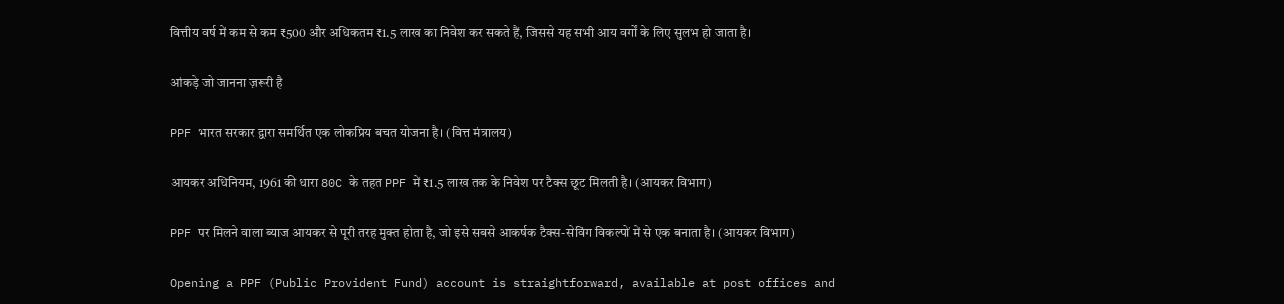वित्तीय वर्ष में कम से कम ₹500 और अधिकतम ₹1.5 लाख का निवेश कर सकते हैं, जिससे यह सभी आय वर्गों के लिए सुलभ हो जाता है।

आंकड़े जो जानना ज़रूरी है

PPF भारत सरकार द्वारा समर्थित एक लोकप्रिय बचत योजना है। (वित्त मंत्रालय)

आयकर अधिनियम, 1961 की धारा 80C के तहत PPF में ₹1.5 लाख तक के निवेश पर टैक्स छूट मिलती है। (आयकर विभाग)

PPF पर मिलने वाला ब्याज आयकर से पूरी तरह मुक्त होता है, जो इसे सबसे आकर्षक टैक्स-सेविंग विकल्पों में से एक बनाता है। (आयकर विभाग)

Opening a PPF (Public Provident Fund) account is straightforward, available at post offices and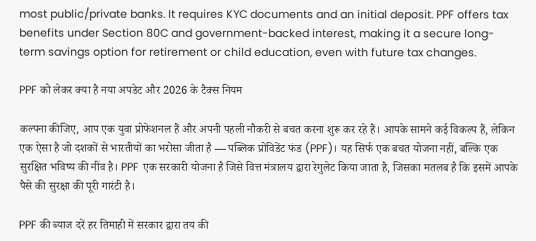most public/private banks. It requires KYC documents and an initial deposit. PPF offers tax benefits under Section 80C and government-backed interest, making it a secure long-term savings option for retirement or child education, even with future tax changes.

PPF को लेकर क्या है नया अपडेट और 2026 के टैक्स नियम

कल्पना कीजिए, आप एक युवा प्रोफेशनल हैं और अपनी पहली नौकरी से बचत करना शुरू कर रहे हैं। आपके सामने कई विकल्प हैं, लेकिन एक ऐसा है जो दशकों से भारतीयों का भरोसा जीता है — पब्लिक प्रोविडेंट फंड (PPF)। यह सिर्फ एक बचत योजना नहीं, बल्कि एक सुरक्षित भविष्य की नींव है। PPF एक सरकारी योजना है जिसे वित्त मंत्रालय द्वारा रेगुलेट किया जाता है, जिसका मतलब है कि इसमें आपके पैसे की सुरक्षा की पूरी गारंटी है।

PPF की ब्याज दरें हर तिमाही में सरकार द्वारा तय की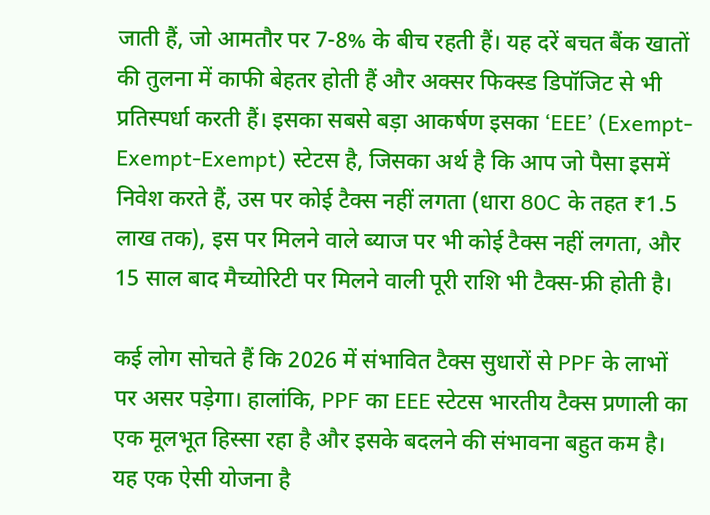जाती हैं, जो आमतौर पर 7-8% के बीच रहती हैं। यह दरें बचत बैंक खातों की तुलना में काफी बेहतर होती हैं और अक्सर फिक्स्ड डिपॉजिट से भी प्रतिस्पर्धा करती हैं। इसका सबसे बड़ा आकर्षण इसका ‘EEE’ (Exempt-Exempt-Exempt) स्टेटस है, जिसका अर्थ है कि आप जो पैसा इसमें निवेश करते हैं, उस पर कोई टैक्स नहीं लगता (धारा 80C के तहत ₹1.5 लाख तक), इस पर मिलने वाले ब्याज पर भी कोई टैक्स नहीं लगता, और 15 साल बाद मैच्योरिटी पर मिलने वाली पूरी राशि भी टैक्स-फ्री होती है।

कई लोग सोचते हैं कि 2026 में संभावित टैक्स सुधारों से PPF के लाभों पर असर पड़ेगा। हालांकि, PPF का EEE स्टेटस भारतीय टैक्स प्रणाली का एक मूलभूत हिस्सा रहा है और इसके बदलने की संभावना बहुत कम है। यह एक ऐसी योजना है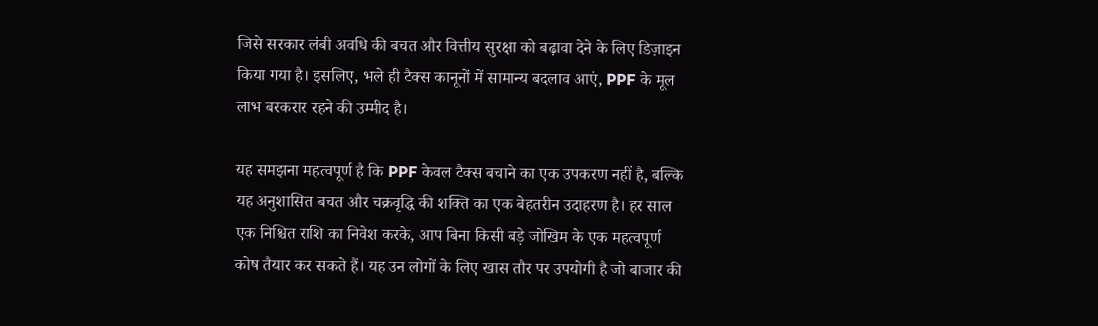जिसे सरकार लंबी अवधि की बचत और वित्तीय सुरक्षा को बढ़ावा देने के लिए डिज़ाइन किया गया है। इसलिए, भले ही टैक्स कानूनों में सामान्य बदलाव आएं, PPF के मूल लाभ बरकरार रहने की उम्मीद है।

यह समझना महत्वपूर्ण है कि PPF केवल टैक्स बचाने का एक उपकरण नहीं है, बल्कि यह अनुशासित बचत और चक्रवृद्धि की शक्ति का एक बेहतरीन उदाहरण है। हर साल एक निश्चित राशि का निवेश करके, आप बिना किसी बड़े जोखिम के एक महत्वपूर्ण कोष तैयार कर सकते हैं। यह उन लोगों के लिए खास तौर पर उपयोगी है जो बाजार की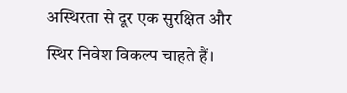अस्थिरता से दूर एक सुरक्षित और स्थिर निवेश विकल्प चाहते हैं।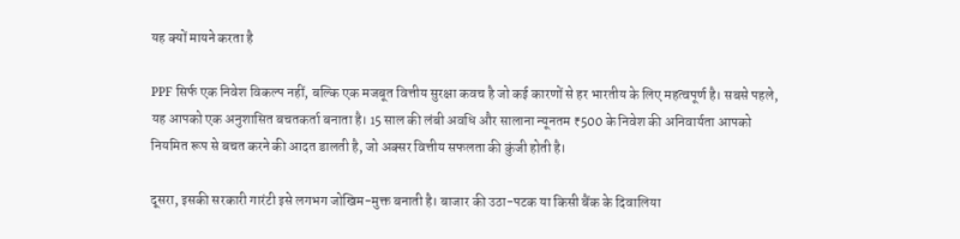यह क्यों मायने करता है

PPF सिर्फ एक निवेश विकल्प नहीं, बल्कि एक मजबूत वित्तीय सुरक्षा कवच है जो कई कारणों से हर भारतीय के लिए महत्वपूर्ण है। सबसे पहले, यह आपको एक अनुशासित बचतकर्ता बनाता है। 15 साल की लंबी अवधि और सालाना न्यूनतम ₹500 के निवेश की अनिवार्यता आपको नियमित रूप से बचत करने की आदत डालती है, जो अक्सर वित्तीय सफलता की कुंजी होती है।

दूसरा, इसकी सरकारी गारंटी इसे लगभग जोखिम-मुक्त बनाती है। बाजार की उठा-पटक या किसी बैंक के दिवालिया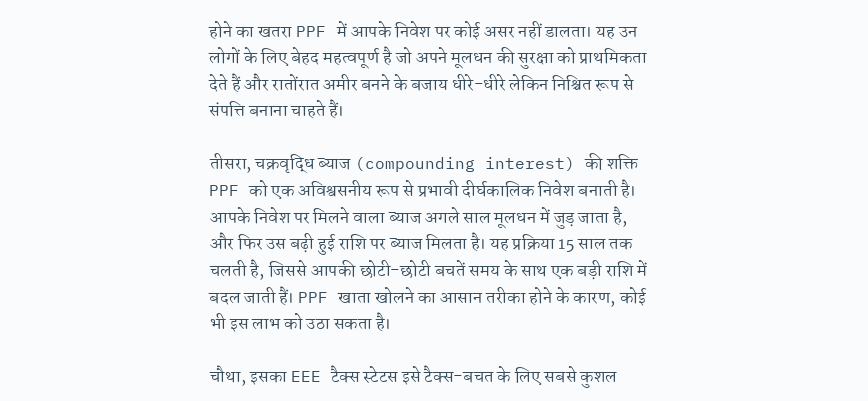होने का खतरा PPF में आपके निवेश पर कोई असर नहीं डालता। यह उन लोगों के लिए बेहद महत्वपूर्ण है जो अपने मूलधन की सुरक्षा को प्राथमिकता देते हैं और रातोंरात अमीर बनने के बजाय धीरे-धीरे लेकिन निश्चित रूप से संपत्ति बनाना चाहते हैं।

तीसरा, चक्रवृद्धि ब्याज (compounding interest) की शक्ति PPF को एक अविश्वसनीय रूप से प्रभावी दीर्घकालिक निवेश बनाती है। आपके निवेश पर मिलने वाला ब्याज अगले साल मूलधन में जुड़ जाता है, और फिर उस बढ़ी हुई राशि पर ब्याज मिलता है। यह प्रक्रिया 15 साल तक चलती है, जिससे आपकी छोटी-छोटी बचतें समय के साथ एक बड़ी राशि में बदल जाती हैं। PPF खाता खोलने का आसान तरीका होने के कारण, कोई भी इस लाभ को उठा सकता है।

चौथा, इसका EEE टैक्स स्टेटस इसे टैक्स-बचत के लिए सबसे कुशल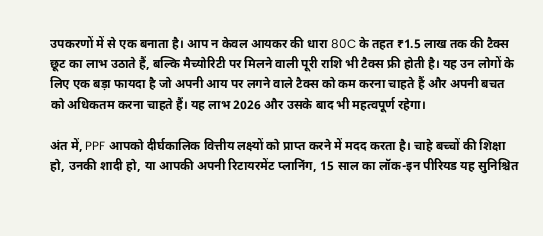उपकरणों में से एक बनाता है। आप न केवल आयकर की धारा 80C के तहत ₹1.5 लाख तक की टैक्स छूट का लाभ उठाते हैं, बल्कि मैच्योरिटी पर मिलने वाली पूरी राशि भी टैक्स फ्री होती है। यह उन लोगों के लिए एक बड़ा फायदा है जो अपनी आय पर लगने वाले टैक्स को कम करना चाहते हैं और अपनी बचत को अधिकतम करना चाहते हैं। यह लाभ 2026 और उसके बाद भी महत्वपूर्ण रहेगा।

अंत में, PPF आपको दीर्घकालिक वित्तीय लक्ष्यों को प्राप्त करने में मदद करता है। चाहे बच्चों की शिक्षा हो, उनकी शादी हो, या आपकी अपनी रिटायरमेंट प्लानिंग, 15 साल का लॉक-इन पीरियड यह सुनिश्चित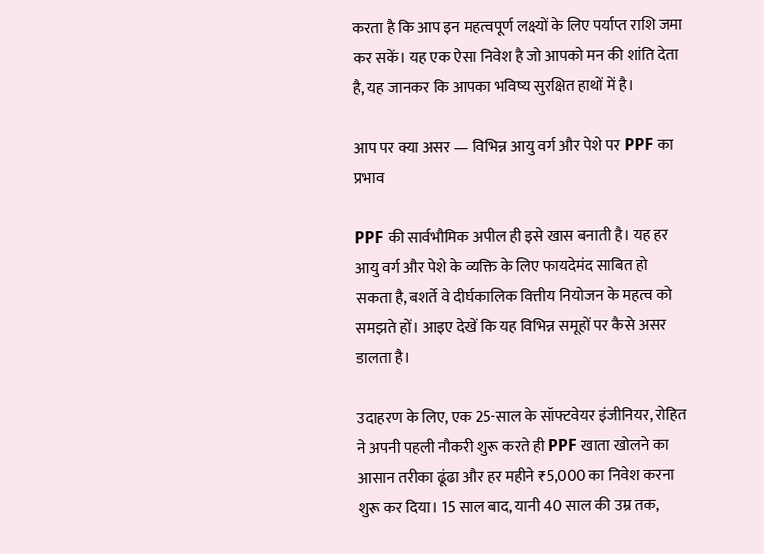करता है कि आप इन महत्वपूर्ण लक्ष्यों के लिए पर्याप्त राशि जमा कर सकें। यह एक ऐसा निवेश है जो आपको मन की शांति देता है, यह जानकर कि आपका भविष्य सुरक्षित हाथों में है।

आप पर क्या असर — विभिन्न आयु वर्ग और पेशे पर PPF का प्रभाव

PPF की सार्वभौमिक अपील ही इसे खास बनाती है। यह हर आयु वर्ग और पेशे के व्यक्ति के लिए फायदेमंद साबित हो सकता है, बशर्ते वे दीर्घकालिक वित्तीय नियोजन के महत्व को समझते हों। आइए देखें कि यह विभिन्न समूहों पर कैसे असर डालता है।

उदाहरण के लिए, एक 25-साल के सॉफ्टवेयर इंजीनियर, रोहित ने अपनी पहली नौकरी शुरू करते ही PPF खाता खोलने का आसान तरीका ढूंढा और हर महीने ₹5,000 का निवेश करना शुरू कर दिया। 15 साल बाद, यानी 40 साल की उम्र तक,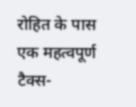रोहित के पास एक महत्वपूर्ण टैक्स-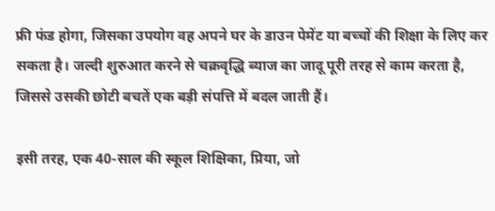फ्री फंड होगा, जिसका उपयोग वह अपने घर के डाउन पेमेंट या बच्चों की शिक्षा के लिए कर सकता है। जल्दी शुरुआत करने से चक्रवृद्धि ब्याज का जादू पूरी तरह से काम करता है, जिससे उसकी छोटी बचतें एक बड़ी संपत्ति में बदल जाती हैं।

इसी तरह, एक 40-साल की स्कूल शिक्षिका, प्रिया, जो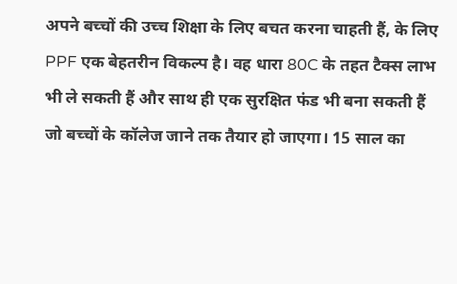अपने बच्चों की उच्च शिक्षा के लिए बचत करना चाहती हैं, के लिए PPF एक बेहतरीन विकल्प है। वह धारा 80C के तहत टैक्स लाभ भी ले सकती हैं और साथ ही एक सुरक्षित फंड भी बना सकती हैं जो बच्चों के कॉलेज जाने तक तैयार हो जाएगा। 15 साल का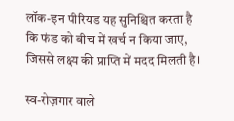लॉक-इन पीरियड यह सुनिश्चित करता है कि फंड को बीच में खर्च न किया जाए, जिससे लक्ष्य की प्राप्ति में मदद मिलती है।

स्व-रोज़गार वाले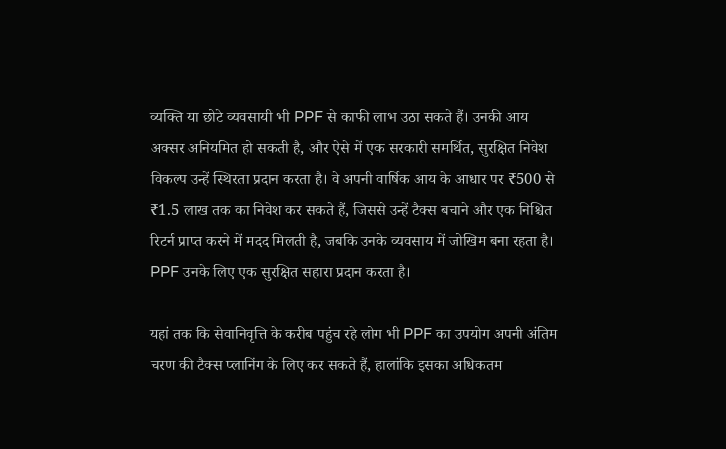व्यक्ति या छोटे व्यवसायी भी PPF से काफी लाभ उठा सकते हैं। उनकी आय अक्सर अनियमित हो सकती है, और ऐसे में एक सरकारी समर्थित, सुरक्षित निवेश विकल्प उन्हें स्थिरता प्रदान करता है। वे अपनी वार्षिक आय के आधार पर ₹500 से ₹1.5 लाख तक का निवेश कर सकते हैं, जिससे उन्हें टैक्स बचाने और एक निश्चित रिटर्न प्राप्त करने में मदद मिलती है, जबकि उनके व्यवसाय में जोखिम बना रहता है। PPF उनके लिए एक सुरक्षित सहारा प्रदान करता है।

यहां तक कि सेवानिवृत्ति के करीब पहुंच रहे लोग भी PPF का उपयोग अपनी अंतिम चरण की टैक्स प्लानिंग के लिए कर सकते हैं, हालांकि इसका अधिकतम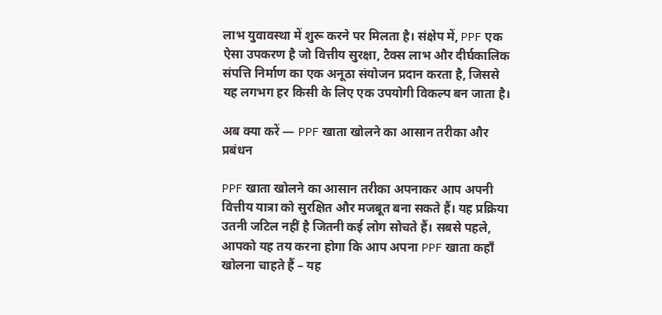लाभ युवावस्था में शुरू करने पर मिलता है। संक्षेप में, PPF एक ऐसा उपकरण है जो वित्तीय सुरक्षा, टैक्स लाभ और दीर्घकालिक संपत्ति निर्माण का एक अनूठा संयोजन प्रदान करता है, जिससे यह लगभग हर किसी के लिए एक उपयोगी विकल्प बन जाता है।

अब क्या करें — PPF खाता खोलने का आसान तरीका और प्रबंधन

PPF खाता खोलने का आसान तरीका अपनाकर आप अपनी वित्तीय यात्रा को सुरक्षित और मजबूत बना सकते हैं। यह प्रक्रिया उतनी जटिल नहीं है जितनी कई लोग सोचते हैं। सबसे पहले, आपको यह तय करना होगा कि आप अपना PPF खाता कहाँ खोलना चाहते हैं – यह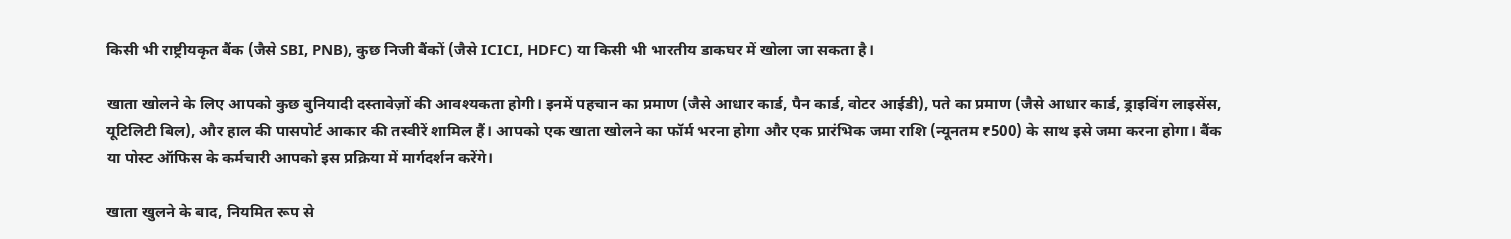किसी भी राष्ट्रीयकृत बैंक (जैसे SBI, PNB), कुछ निजी बैंकों (जैसे ICICI, HDFC) या किसी भी भारतीय डाकघर में खोला जा सकता है।

खाता खोलने के लिए आपको कुछ बुनियादी दस्तावेज़ों की आवश्यकता होगी। इनमें पहचान का प्रमाण (जैसे आधार कार्ड, पैन कार्ड, वोटर आईडी), पते का प्रमाण (जैसे आधार कार्ड, ड्राइविंग लाइसेंस, यूटिलिटी बिल), और हाल की पासपोर्ट आकार की तस्वीरें शामिल हैं। आपको एक खाता खोलने का फॉर्म भरना होगा और एक प्रारंभिक जमा राशि (न्यूनतम ₹500) के साथ इसे जमा करना होगा। बैंक या पोस्ट ऑफिस के कर्मचारी आपको इस प्रक्रिया में मार्गदर्शन करेंगे।

खाता खुलने के बाद, नियमित रूप से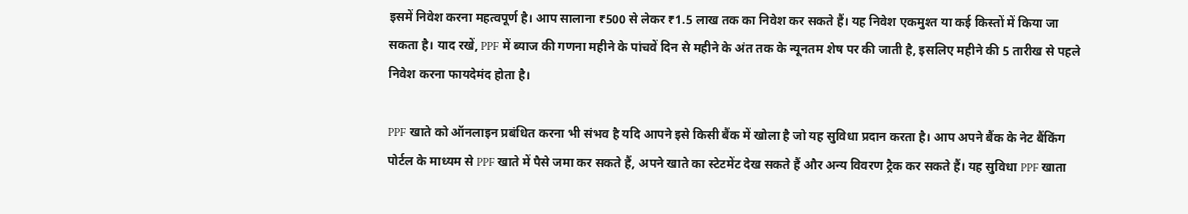इसमें निवेश करना महत्वपूर्ण है। आप सालाना ₹500 से लेकर ₹1.5 लाख तक का निवेश कर सकते हैं। यह निवेश एकमुश्त या कई किस्तों में किया जा सकता है। याद रखें, PPF में ब्याज की गणना महीने के पांचवें दिन से महीने के अंत तक के न्यूनतम शेष पर की जाती है, इसलिए महीने की 5 तारीख से पहले निवेश करना फायदेमंद होता है।

PPF खाते को ऑनलाइन प्रबंधित करना भी संभव है यदि आपने इसे किसी बैंक में खोला है जो यह सुविधा प्रदान करता है। आप अपने बैंक के नेट बैंकिंग पोर्टल के माध्यम से PPF खाते में पैसे जमा कर सकते हैं, अपने खाते का स्टेटमेंट देख सकते हैं और अन्य विवरण ट्रैक कर सकते हैं। यह सुविधा PPF खाता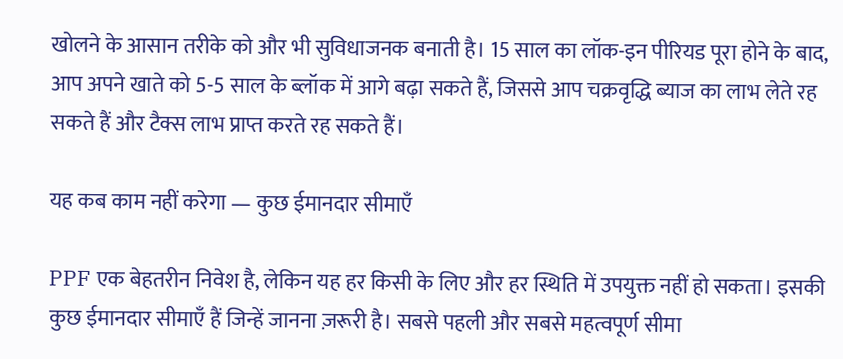खोलने के आसान तरीके को और भी सुविधाजनक बनाती है। 15 साल का लॉक-इन पीरियड पूरा होने के बाद, आप अपने खाते को 5-5 साल के ब्लॉक में आगे बढ़ा सकते हैं, जिससे आप चक्रवृद्धि ब्याज का लाभ लेते रह सकते हैं और टैक्स लाभ प्राप्त करते रह सकते हैं।

यह कब काम नहीं करेगा — कुछ ईमानदार सीमाएँ

PPF एक बेहतरीन निवेश है, लेकिन यह हर किसी के लिए और हर स्थिति में उपयुक्त नहीं हो सकता। इसकी कुछ ईमानदार सीमाएँ हैं जिन्हें जानना ज़रूरी है। सबसे पहली और सबसे महत्वपूर्ण सीमा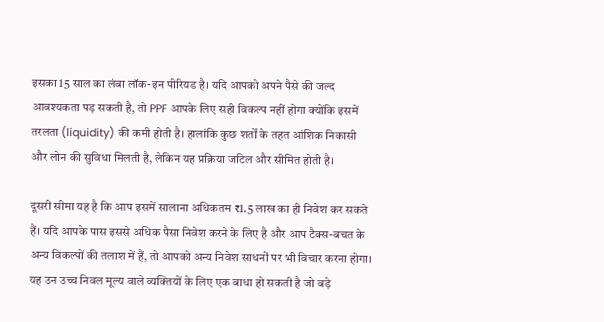इसका 15 साल का लंबा लॉक-इन पीरियड है। यदि आपको अपने पैसे की जल्द आवश्यकता पड़ सकती है, तो PPF आपके लिए सही विकल्प नहीं होगा क्योंकि इसमें तरलता (liquidity) की कमी होती है। हालांकि कुछ शर्तों के तहत आंशिक निकासी और लोन की सुविधा मिलती है, लेकिन यह प्रक्रिया जटिल और सीमित होती है।

दूसरी सीमा यह है कि आप इसमें सालाना अधिकतम ₹1.5 लाख का ही निवेश कर सकते हैं। यदि आपके पास इससे अधिक पैसा निवेश करने के लिए है और आप टैक्स-बचत के अन्य विकल्पों की तलाश में हैं, तो आपको अन्य निवेश साधनों पर भी विचार करना होगा। यह उन उच्च निवल मूल्य वाले व्यक्तियों के लिए एक बाधा हो सकती है जो बड़े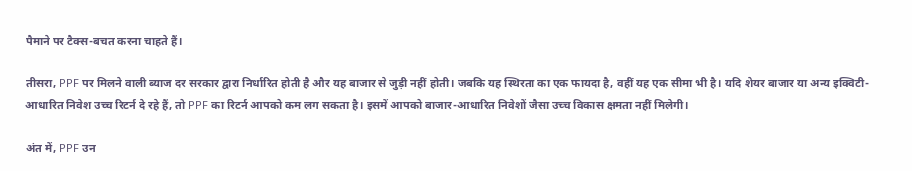पैमाने पर टैक्स-बचत करना चाहते हैं।

तीसरा, PPF पर मिलने वाली ब्याज दर सरकार द्वारा निर्धारित होती है और यह बाजार से जुड़ी नहीं होती। जबकि यह स्थिरता का एक फायदा है, वहीं यह एक सीमा भी है। यदि शेयर बाजार या अन्य इक्विटी-आधारित निवेश उच्च रिटर्न दे रहे हैं, तो PPF का रिटर्न आपको कम लग सकता है। इसमें आपको बाजार-आधारित निवेशों जैसा उच्च विकास क्षमता नहीं मिलेगी।

अंत में, PPF उन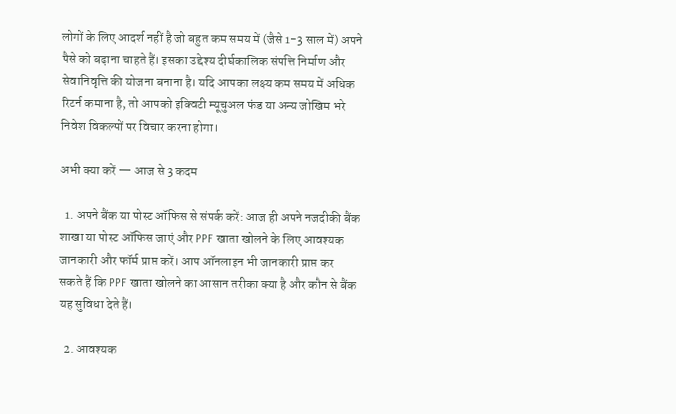लोगों के लिए आदर्श नहीं है जो बहुत कम समय में (जैसे 1-3 साल में) अपने पैसे को बढ़ाना चाहते हैं। इसका उद्देश्य दीर्घकालिक संपत्ति निर्माण और सेवानिवृत्ति की योजना बनाना है। यदि आपका लक्ष्य कम समय में अधिक रिटर्न कमाना है, तो आपको इक्विटी म्यूचुअल फंड या अन्य जोखिम भरे निवेश विकल्पों पर विचार करना होगा।

अभी क्या करें — आज से 3 कदम

  1. अपने बैंक या पोस्ट ऑफिस से संपर्क करें: आज ही अपने नजदीकी बैंक शाखा या पोस्ट ऑफिस जाएं और PPF खाता खोलने के लिए आवश्यक जानकारी और फॉर्म प्राप्त करें। आप ऑनलाइन भी जानकारी प्राप्त कर सकते हैं कि PPF खाता खोलने का आसान तरीका क्या है और कौन से बैंक यह सुविधा देते हैं।

  2. आवश्यक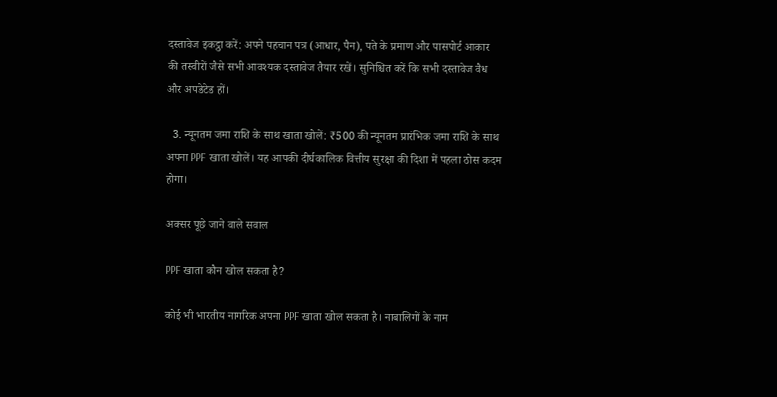दस्तावेज इकट्ठा करें: अपने पहचान पत्र (आधार, पैन), पते के प्रमाण और पासपोर्ट आकार की तस्वीरों जैसे सभी आवश्यक दस्तावेज तैयार रखें। सुनिश्चित करें कि सभी दस्तावेज वैध और अपडेटेड हों।

  3. न्यूनतम जमा राशि के साथ खाता खोलें: ₹500 की न्यूनतम प्रारंभिक जमा राशि के साथ अपना PPF खाता खोलें। यह आपकी दीर्घकालिक वित्तीय सुरक्षा की दिशा में पहला ठोस कदम होगा।

अक्सर पूछे जाने वाले सवाल

PPF खाता कौन खोल सकता है?

कोई भी भारतीय नागरिक अपना PPF खाता खोल सकता है। नाबालिगों के नाम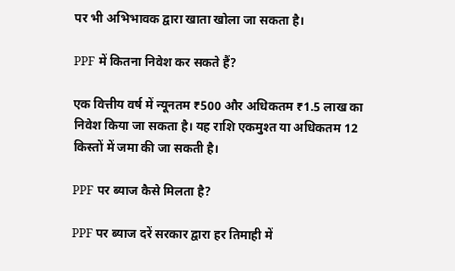पर भी अभिभावक द्वारा खाता खोला जा सकता है।

PPF में कितना निवेश कर सकते हैं?

एक वित्तीय वर्ष में न्यूनतम ₹500 और अधिकतम ₹1.5 लाख का निवेश किया जा सकता है। यह राशि एकमुश्त या अधिकतम 12 किस्तों में जमा की जा सकती है।

PPF पर ब्याज कैसे मिलता है?

PPF पर ब्याज दरें सरकार द्वारा हर तिमाही में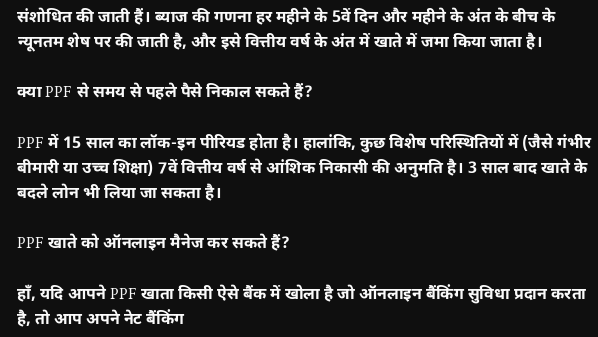संशोधित की जाती हैं। ब्याज की गणना हर महीने के 5वें दिन और महीने के अंत के बीच के न्यूनतम शेष पर की जाती है, और इसे वित्तीय वर्ष के अंत में खाते में जमा किया जाता है।

क्या PPF से समय से पहले पैसे निकाल सकते हैं?

PPF में 15 साल का लॉक-इन पीरियड होता है। हालांकि, कुछ विशेष परिस्थितियों में (जैसे गंभीर बीमारी या उच्च शिक्षा) 7वें वित्तीय वर्ष से आंशिक निकासी की अनुमति है। 3 साल बाद खाते के बदले लोन भी लिया जा सकता है।

PPF खाते को ऑनलाइन मैनेज कर सकते हैं?

हाँ, यदि आपने PPF खाता किसी ऐसे बैंक में खोला है जो ऑनलाइन बैंकिंग सुविधा प्रदान करता है, तो आप अपने नेट बैंकिंग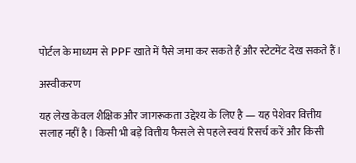पोर्टल के माध्यम से PPF खाते में पैसे जमा कर सकते हैं और स्टेटमेंट देख सकते हैं।

अस्वीकरण

यह लेख केवल शैक्षिक और जागरूकता उद्देश्य के लिए है — यह पेशेवर वित्तीय सलाह नहीं है। किसी भी बड़े वित्तीय फैसले से पहले स्वयं रिसर्च करें और किसी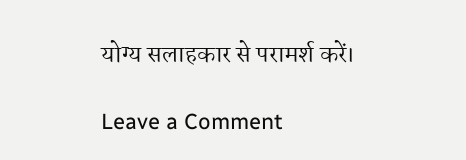योग्य सलाहकार से परामर्श करें।

Leave a Comment